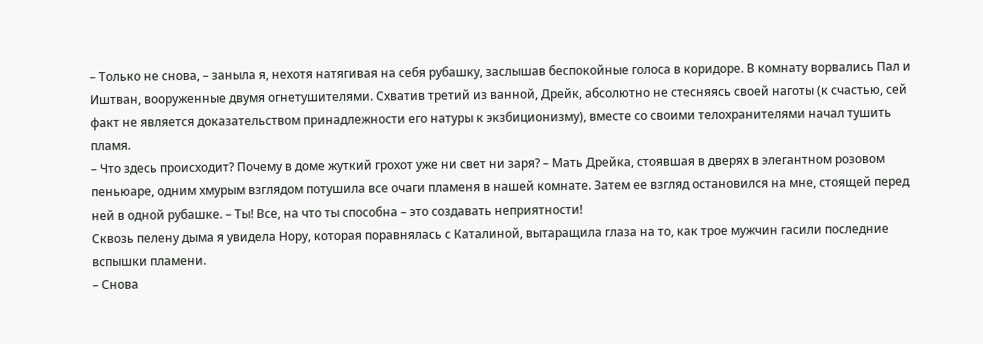– Только не снова, – заныла я, нехотя натягивая на себя рубашку, заслышав беспокойные голоса в коридоре. В комнату ворвались Пал и Иштван, вооруженные двумя огнетушителями. Схватив третий из ванной, Дрейк, абсолютно не стесняясь своей наготы (к счастью, сей факт не является доказательством принадлежности его натуры к экзбиционизму), вместе со своими телохранителями начал тушить пламя.
– Что здесь происходит? Почему в доме жуткий грохот уже ни свет ни заря? – Мать Дрейка, стоявшая в дверях в элегантном розовом пеньюаре, одним хмурым взглядом потушила все очаги пламеня в нашей комнате. Затем ее взгляд остановился на мне, стоящей перед ней в одной рубашке. – Ты! Все, на что ты способна – это создавать неприятности!
Сквозь пелену дыма я увидела Нору, которая поравнялась с Каталиной, вытаращила глаза на то, как трое мужчин гасили последние вспышки пламени.
– Снова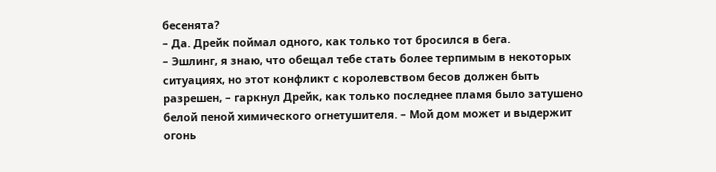бесенята?
– Да. Дрейк поймал одного, как только тот бросился в бега.
– Эшлинг, я знаю, что обещал тебе стать более терпимым в некоторых ситуациях, но этот конфликт с королевством бесов должен быть разрешен, – гаркнул Дрейк, как только последнее пламя было затушено белой пеной химического огнетушителя. – Мой дом может и выдержит огонь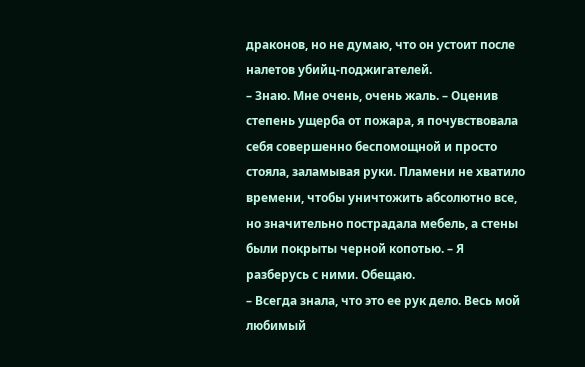драконов, но не думаю, что он устоит после налетов убийц-поджигателей.
– Знаю. Мне очень, очень жаль. – Оценив степень ущерба от пожара, я почувствовала себя совершенно беспомощной и просто стояла, заламывая руки. Пламени не хватило времени, чтобы уничтожить абсолютно все, но значительно пострадала мебель, а стены были покрыты черной копотью. – Я разберусь с ними. Обещаю.
– Всегда знала, что это ее рук дело. Весь мой любимый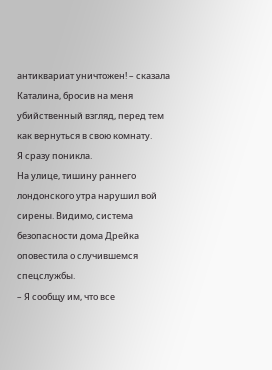антиквариат уничтожен! – сказала Каталина, бросив на меня убийственный взгляд, перед тем как вернуться в свою комнату.
Я сразу поникла.
На улице, тишину раннего лондонского утра нарушил вой сирены. Видимо, система безопасности дома Дрейка оповестила о случившемся спецслужбы.
– Я сообщу им, что все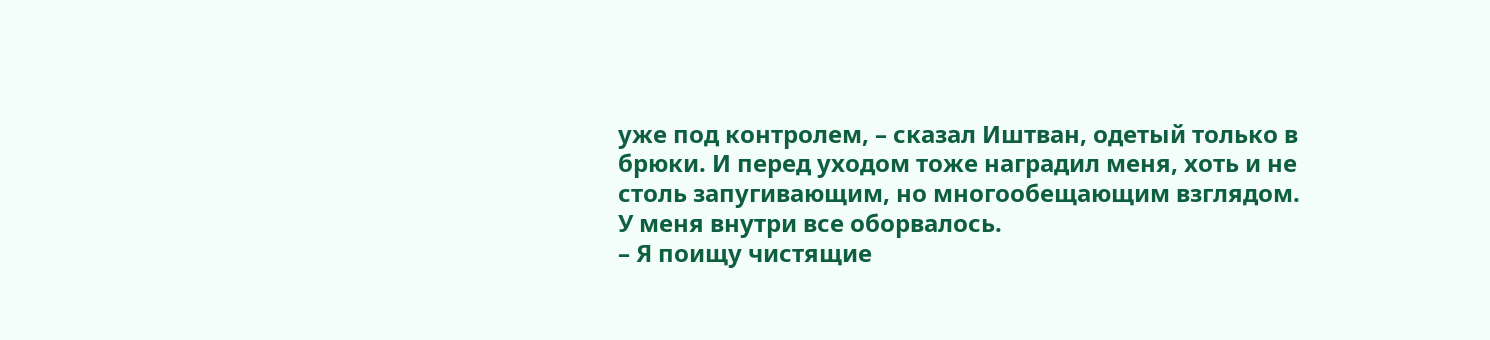уже под контролем, – сказал Иштван, одетый только в брюки. И перед уходом тоже наградил меня, хоть и не столь запугивающим, но многообещающим взглядом.
У меня внутри все оборвалось.
– Я поищу чистящие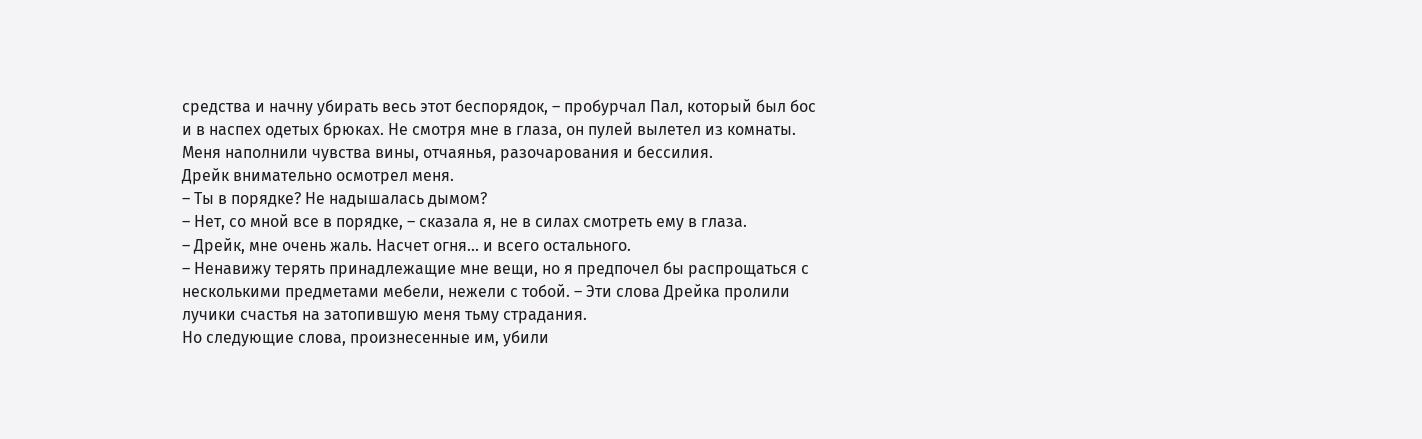средства и начну убирать весь этот беспорядок, – пробурчал Пал, который был бос и в наспех одетых брюках. Не смотря мне в глаза, он пулей вылетел из комнаты.
Меня наполнили чувства вины, отчаянья, разочарования и бессилия.
Дрейк внимательно осмотрел меня.
– Ты в порядке? Не надышалась дымом?
– Нет, со мной все в порядке, – сказала я, не в силах смотреть ему в глаза.
– Дрейк, мне очень жаль. Насчет огня... и всего остального.
– Ненавижу терять принадлежащие мне вещи, но я предпочел бы распрощаться с несколькими предметами мебели, нежели с тобой. – Эти слова Дрейка пролили лучики счастья на затопившую меня тьму страдания.
Но следующие слова, произнесенные им, убили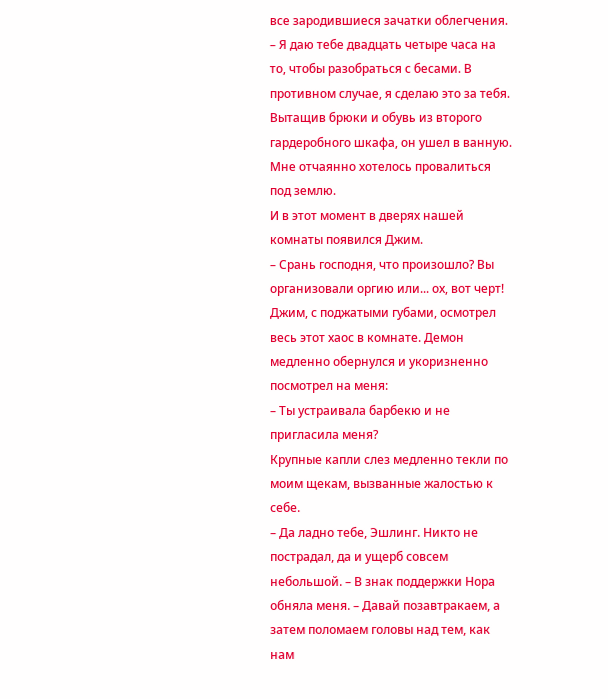все зародившиеся зачатки облегчения.
– Я даю тебе двадцать четыре часа на то, чтобы разобраться с бесами. В противном случае, я сделаю это за тебя.
Вытащив брюки и обувь из второго гардеробного шкафа, он ушел в ванную.
Мне отчаянно хотелось провалиться под землю.
И в этот момент в дверях нашей комнаты появился Джим.
– Срань господня, что произошло? Вы организовали оргию или... ох, вот черт!
Джим, с поджатыми губами, осмотрел весь этот хаос в комнате. Демон медленно обернулся и укоризненно посмотрел на меня:
– Ты устраивала барбекю и не пригласила меня?
Крупные капли слез медленно текли по моим щекам, вызванные жалостью к себе.
– Да ладно тебе, Эшлинг. Никто не пострадал, да и ущерб совсем небольшой. – В знак поддержки Нора обняла меня. – Давай позавтракаем, а затем поломаем головы над тем, как нам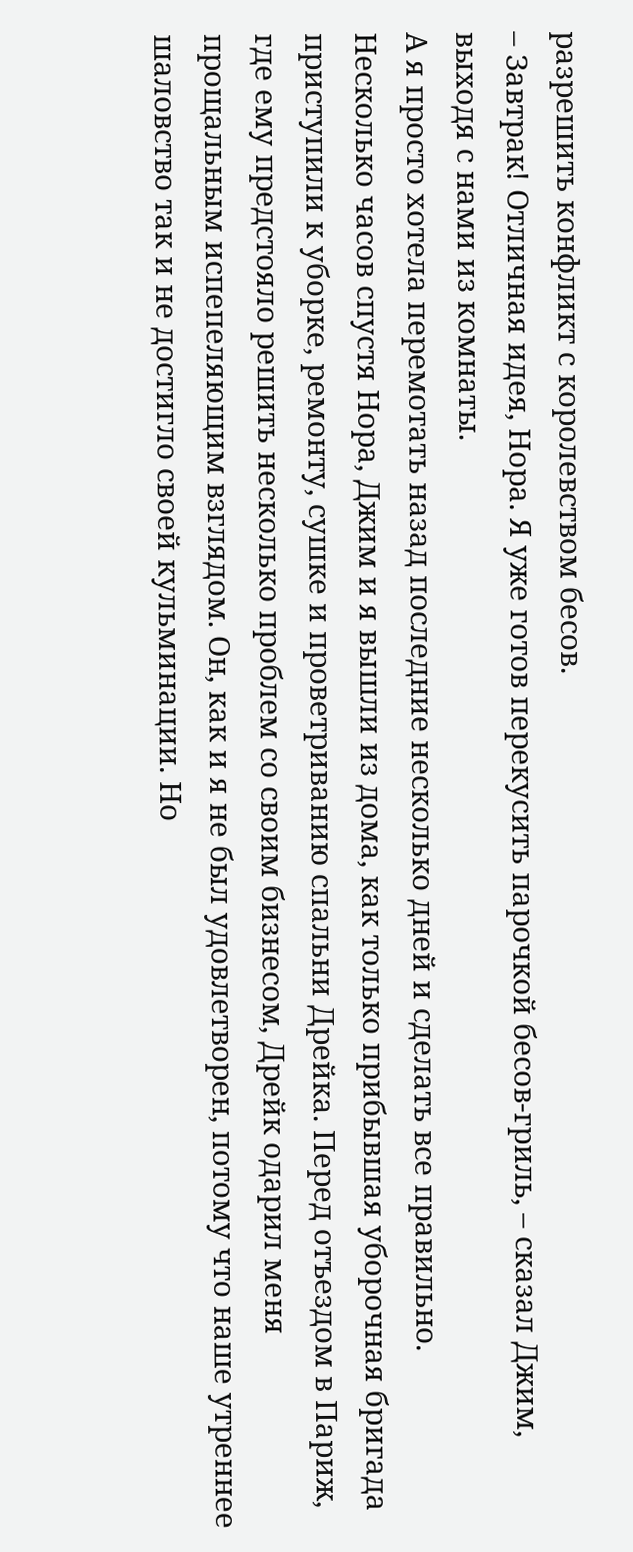разрешить конфликт с королевством бесов.
– Завтрак! Отличная идея, Нора. Я уже готов перекусить парочкой бесов-гриль, – сказал Джим, выходя с нами из комнаты.
А я просто хотела перемотать назад последние несколько дней и сделать все правильно.
Несколько часов спустя Нора, Джим и я вышли из дома, как только прибывшая уборочная бригада приступили к уборке, ремонту, сушке и проветриванию спальни Дрейка. Перед отъездом в Париж, где ему предстояло решить несколько проблем со своим бизнесом, Дрейк одарил меня прощальным испепеляющим взглядом. Он, как и я не был удовлетворен, потому что наше утреннее шаловство так и не достигло своей кульминации. Но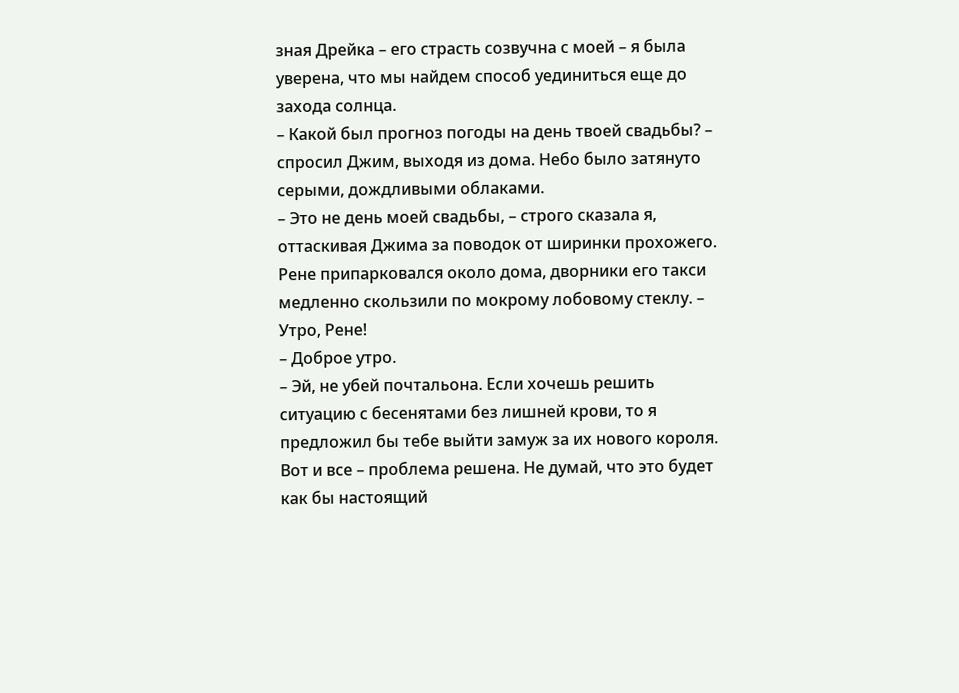зная Дрейка – его страсть созвучна с моей – я была уверена, что мы найдем способ уединиться еще до захода солнца.
– Какой был прогноз погоды на день твоей свадьбы? – спросил Джим, выходя из дома. Небо было затянуто серыми, дождливыми облаками.
– Это не день моей свадьбы, – строго сказала я, оттаскивая Джима за поводок от ширинки прохожего. Рене припарковался около дома, дворники его такси медленно скользили по мокрому лобовому стеклу. – Утро, Рене!
– Доброе утро.
– Эй, не убей почтальона. Если хочешь решить ситуацию с бесенятами без лишней крови, то я предложил бы тебе выйти замуж за их нового короля. Вот и все – проблема решена. Не думай, что это будет как бы настоящий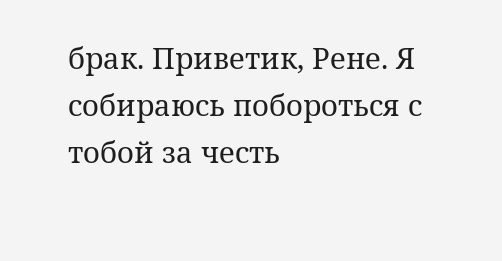брак. Приветик, Рене. Я собираюсь побороться с тобой за честь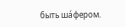быть шáфером.